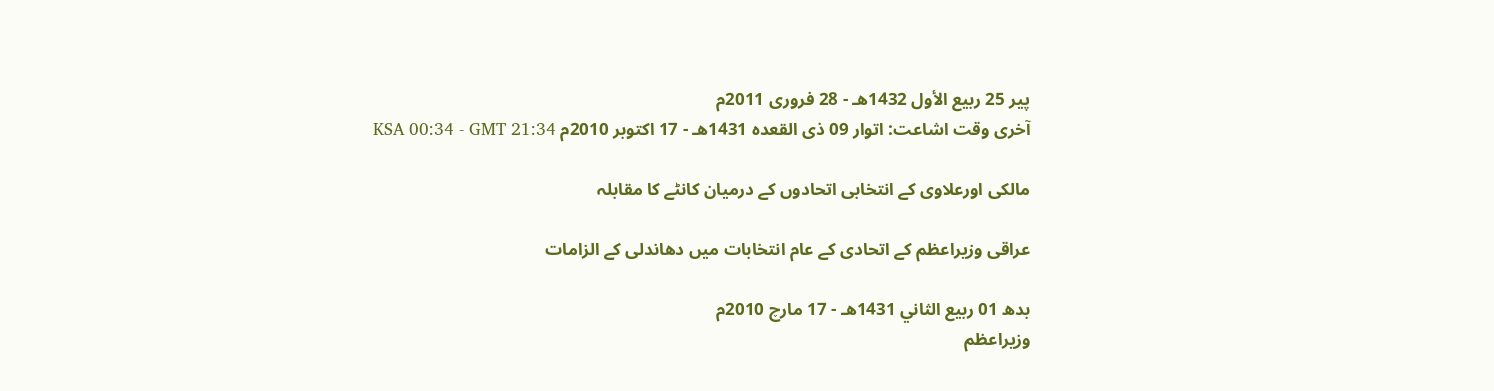پیر 25 ربيع الأول 1432هـ - 28 فروری 2011م
آخری وقت اشاعت: اتوار 09 ذی القعدہ 1431هـ - 17 اکتوبر 2010م KSA 00:34 - GMT 21:34

مالکی اورعلاوی کے انتخابی اتحادوں کے درمیان کانٹے کا مقابلہ

عراقی وزیراعظم کے اتحادی کے عام انتخابات میں دھاندلی کے الزامات

بدھ 01 ربيع الثاني 1431هـ - 17 مارچ 2010م
وزیراعظم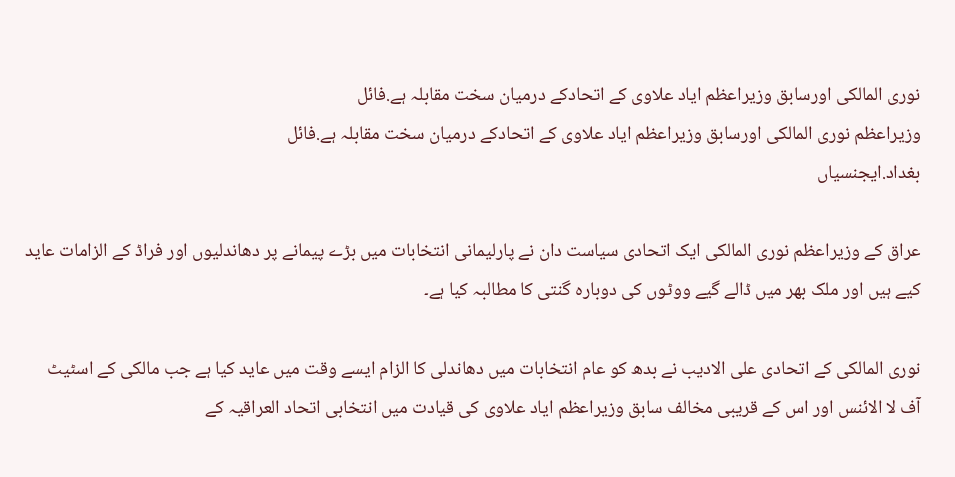نوری المالکی اورسابق وزیراعظم ایاد علاوی کے اتحادکے درمیان سخت مقابلہ ہے.فائل
وزیراعظم نوری المالکی اورسابق وزیراعظم ایاد علاوی کے اتحادکے درمیان سخت مقابلہ ہے.فائل
بغداد.ایجنسیاں

عراق کے وزیراعظم نوری المالکی ایک اتحادی سیاست دان نے پارلیمانی انتخابات میں بڑے پیمانے پر دھاندلیوں اور فراڈ کے الزامات عاید کیے ہیں اور ملک بھر میں ڈالے گیے ووٹوں کی دوبارہ گنتی کا مطالبہ کیا ہے۔

نوری المالکی کے اتحادی علی الادیب نے بدھ کو عام انتخابات میں دھاندلی کا الزام ایسے وقت میں عاید کیا ہے جب مالکی کے اسٹیٹ آف لا الائنس اور اس کے قریبی مخالف سابق وزیراعظم ایاد علاوی کی قیادت میں انتخابی اتحاد العراقیہ کے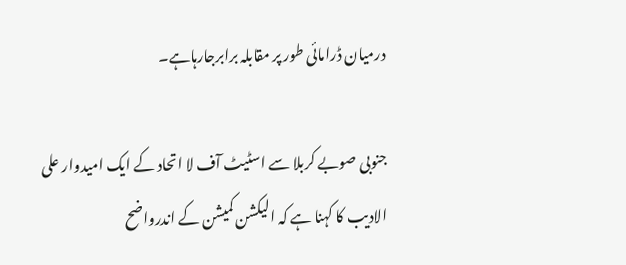درمیان ڈرامائی طور پر مقابلہ برابرجارہاہے۔

جنوبی صوبے کربلا سے اسٹیٹ آف لا اتحاد کے ایک امیدوار علی الادیب کا کہنا ہے کہ الیکشن کمیشن کے اندرواضح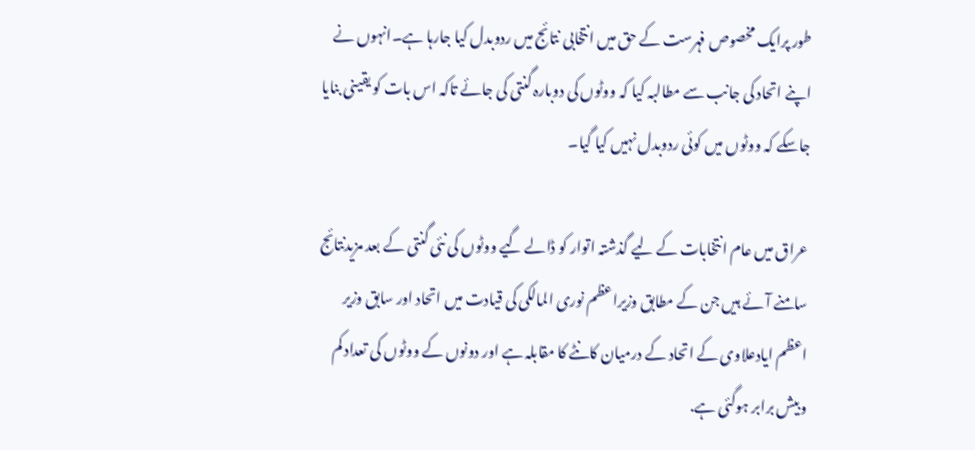طور پرایک مخصوص فہرست کے حق میں انتخابی نتائج میں ردوبدل کیا جارہا ہے۔انہوں نے اپنے اتحاد کی جانب سے مطالبہ کیا کہ ووٹوں کی دوبارہ گنتی کی جائے تاکہ اس بات کو یقینی بنایا جاسکے کہ ووٹوں میں کوئی ردوبدل نہیں کیا گیا۔

عراق میں عام انتخابات کے لیے گذشتہ اتوار کو ڈالے گیے ووٹوں کی نئی گنتی کے بعد مزیدنتائج سامنے آئے ہیں جن کے مطابق وزیراعظم نوری المالکی کی قیادت میں اتحاد اور سابق وزیر اعظم ایادعلاوی کے اتحاد کے درمیان کانٹے کا مقابلہ ہے اور دونوں کے ووٹوں کی تعداد کم وبیش برابر ہوگئی ہے.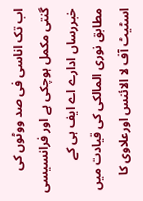اب تک اناسی فی صد ووٹوں کی گنتی مکمل ہوچکی ہے اور فرانسیسی خبررساں ادارے اے ایف ہی کے مطابق نوری المالکی کی قیادت میں اسٹیٹ آف لا الائنس اورعلاوی کا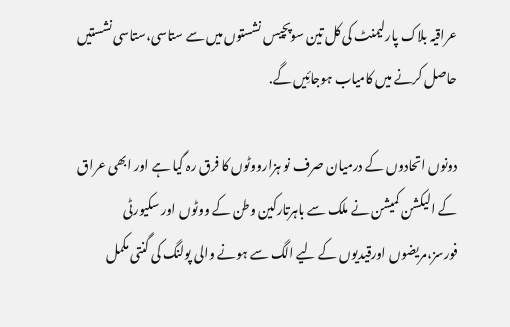عراقیہ بلاک پارلیمنٹ کی کل تین سوپچیس نشستوں میں سے ستاسی،ستاسی نشستیں حاصل کرنے میں کامیاب ہوجائِیں گے.

دونوں اتحادوں کے درمیان صرف نو ہزارووٹوں کا فرق رہ گیا ہے اور ابھی عراق کے الیکشن کمیشن نے ملک سے باہرتارکین وطن کے ووٹوں اور سکیورٹی فورسز،مریضوں اورقیدیوں کے لیے الگ سے ہونے والی پولنگ کی گنتی مکمل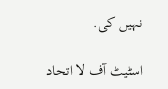نہیں کی.

اسٹیٹ آف لا اتحاد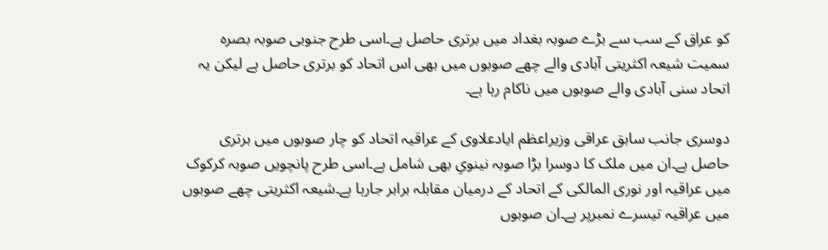کو عراق کے سب سے بڑے صوبہ بغداد میں برتری حاصل ہے۔اسی طرح جنوبی صوبہ بصرہ سمیت شیعہ اکثریتی آبادی والے چھے صوبوں میں بھی اس اتحاد کو برتری حاصل ہے لیکن یہ اتحاد سنی آبادی والے صوبوں میں ناکام رہا ہے۔

دوسری جانب سابق عراقی وزیراعظم ایادعلاوی کے عراقیہ اتحاد کو چار صوبوں میں برتری حاصل ہے۔ان میں ملک کا دوسرا بڑا صوبہ نینویِ بھی شامل ہے۔اسی طرح پانچویں صوبہ کرکوک میں عراقیہ اور نوری المالکی کے اتحاد کے درمیان مقابلہ برابر جارہا ہے۔شیعہ اکثریتی چھے صوبوں میں عراقیہ تیسرے نمبرپر ہے۔ان صوبوں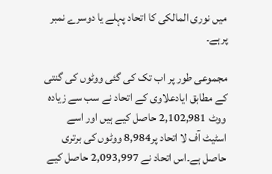میں نوری المالکی کا اتحاد پہلے یا دوسرے نمبر پرہے۔

مجموعی طور پر اب تک کی گئی ووٹوں کی گنتی کے مطابق ایادعلاوی کے اتحاد نے سب سے زیادہ ووٹ 2,102,981 حاصل کیے ہیں اور اسے اسٹیٹ آف لا اتحاد پر8,984 ووٹوں کی برتری حاصل ہے۔اس اتحاد نے 2,093,997 حاصل کیے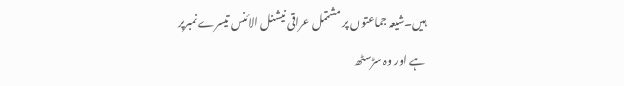ہیں۔شیعہ جماعتوں پر مشتمل عراقی نیشنل الائنس تیسرے نمبرپر ہے اور وہ سڑسٹھ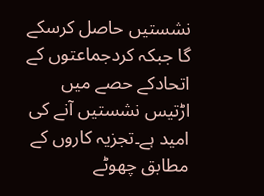نشستیں حاصل کرسکے گا جبکہ کردجماعتوں کے اتحادکے حصے میں اڑتیس نشستیں آنے کی امید ہے۔تجزیہ کاروں کے مطابق چھوٹے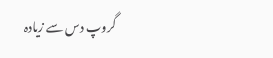گروپ دس سے زیادہ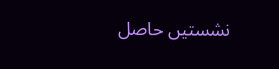نشستیں حاصل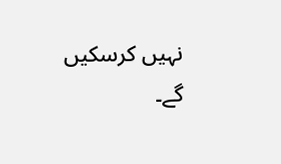نہیں کرسکیں گے۔